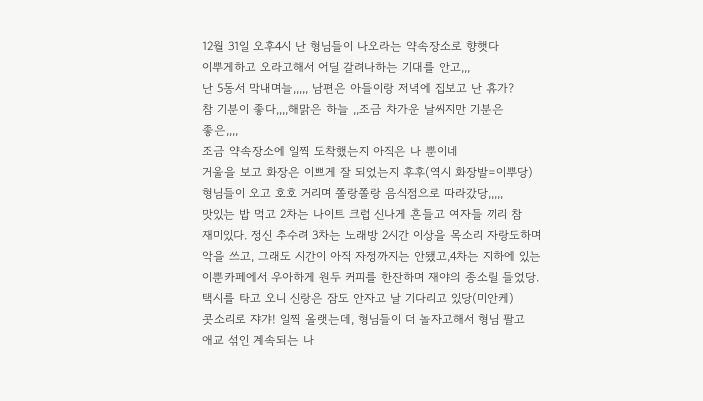12월 31일 오후4시 난 형님들이 나오라는 약속장소로 향햇다
이뿌게하고 오라고해서 어딜 갈려나하는 기대를 안고,,,
난 5동서 막내며늘,,,,, 남편은 아들이랑 저녁에 집보고 난 휴가?
참 기분이 좋다,,,,해맑은 하늘 ,,조금 차가운 날씨지만 기분은
좋은,,,,
조금 약속장소에 일찍 도착했는지 아직은 나 뿐이네
거울을 보고 화장은 이쁘게 잘 되었는지 후후(역시 화장발=이뿌당)
형님들이 오고 호호 거리며 쫄랑쫄랑 음식점으로 따라갔당,,,,,
맛있는 밥 먹고 2차는 나이트 크럽 신나게 흔들고 여자들 끼리 참
재미있다. 정신 추수려 3차는 노래방 2시간 이상을 목소리 자랑도하며
악을 쓰고, 그래도 시간이 아직 자정까지는 안됐고,4차는 지하에 있는
이뿐카페에서 우아하게 원두 커피를 한잔하며 재야의 종소릴 들었당.
택시를 타고 오니 신랑은 잠도 안자고 날 기다리고 있당(미안케)
콧소리로 쟈갸! 일찍 올랫는데, 형님들이 더 놀자고해서 형님 팔고
애교 섞인 계속되는 나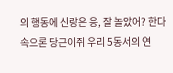의 행동에 신랑은 응, 잘 놀았어? 한다
속으론 당근이쥐 우리 5동서의 연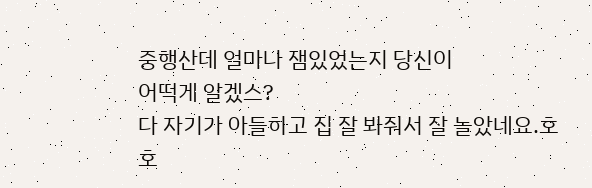중행산데 얼마나 잼있었는지 당신이
어떡게 알겠스?
다 자기가 아들하고 집 잘 봐줘서 잘 놀았네요.호호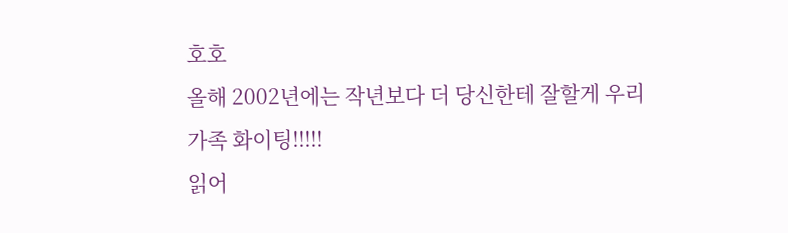호호
올해 2002년에는 작년보다 더 당신한테 잘할게 우리가족 화이팅!!!!!
읽어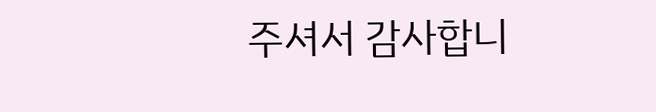주셔서 감사합니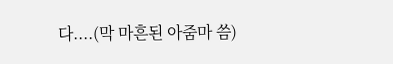다....(막 마흔된 아줌마 씀)